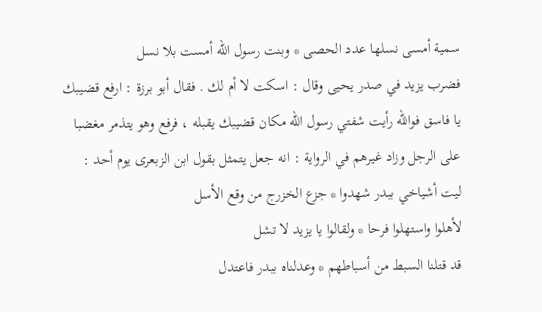سمية أمسى نسلها عدد الحصى * وبنت رسول الله أمست بلا نسل
فضرب يزيد في صدر يحيى وقال : اسكت لا أم لك . فقال أبو برزة : ارفع قضيبك
يا فاسق فوالله رأيت شفتي رسول الله مكان قضيبك يقبله ، فرفع وهو يتذمر مغضبا
على الرجل وزاد غيرهم في الرواية : انه جعل يتمثل بقول ابن الزبعرى يوم أحد :
ليت أشياخي ببدر شهدوا * جزع الخزرج من وقع الأسل
لأهلوا واستهلوا فرحا * ولقالوا يا يزيد لا تشل
قد قتلنا السبط من أسباطهم * وعدلناه ببدر فاعتدل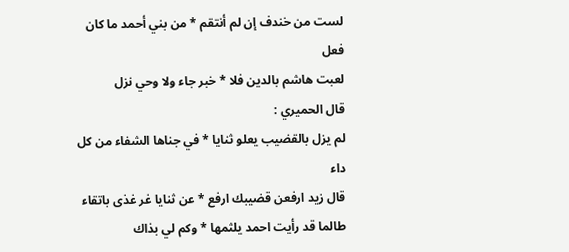لست من خندف إن لم أنتقم * من بني أحمد ما كان فعل
لعبت هاشم بالدين فلا * خبر جاء ولا وحي نزل
قال الحميري :
لم يزل بالقضيب يعلو ثنايا * في جناها الشفاء من كل داء
قال زيد ارفعن قضيبك ارفع * عن ثنايا غر غذى باتقاء
طالما قد رأيت احمد يلثمها * وكم لي بذاك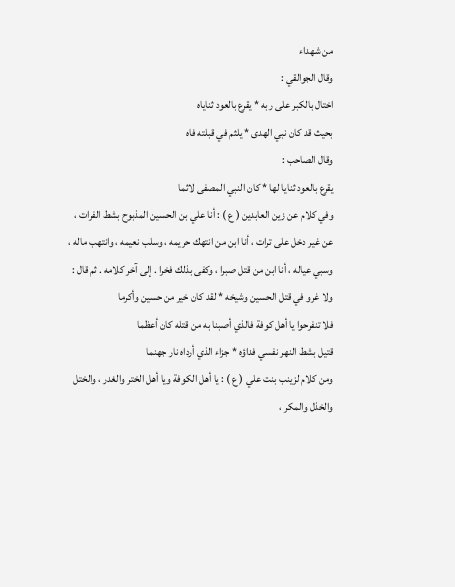من شهداء
وقال الجوالقي :
اختال بالكبر على ربه * يقرع بالعود ثناياه
بحيث قد كان نبي الهدى * يلثم في قبلته فاه
وقال الصاحب :
يقرع بالعود ثنايا لها * كان النبي المصفى لاثما
وفي كلام عن زين العابدين ( ع ) : أنا علي بن الحسين المذبوح بشط الفرات ،
عن غير دخل على ترات ، أنا ابن من انتهك حريمه ، وسلب نعيمه ، وانتهب ماله ،
وسبي عياله ، أنا ابن من قتل صبرا ، وكفى بذلك فخرا . إلى آخر كلامه . ثم قال :
ولا غرو في قتل الحسين وشيخه * لقد كان خير من حسين وأكرما
فلا تنفرحوا يا أهل كوفة فالذي أصبنا به من قتله كان أعظما
قتيل بشط النهر نفسي فداؤه * جزاء الذي أرداه نار جهنما
ومن كلام لزينب بنت علي ( ع ) : يا أهل الكوفة ويا أهل الختر والغدر ، والختل
والخذل والمكر ،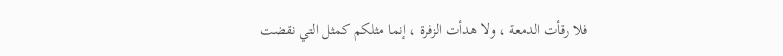فلا رقأت الدمعة ، ولا هدأت الزفرة ، إنما مثلكم كمثل التي نقضت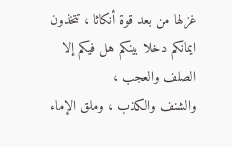غزلها من بعد قوة أنكاثا ، تتخذون ايمانكم دخلا بينكم هل فيكم إلا الصلف والعجب ،
والشنف والكذب ، وملق الإماء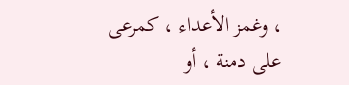، وغمز الأعداء ، كمرعى على دمنة ، أو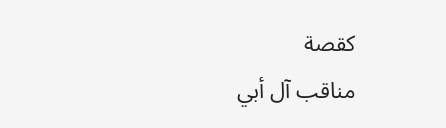كقصة
مناقب آل أبي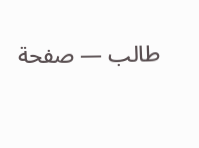طالب — صفحة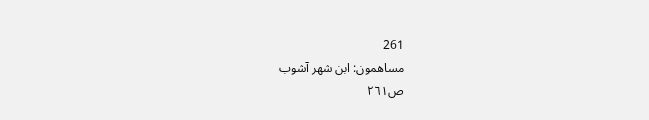261
مساهمون: ابن شهر آشوب
ص٢٦١